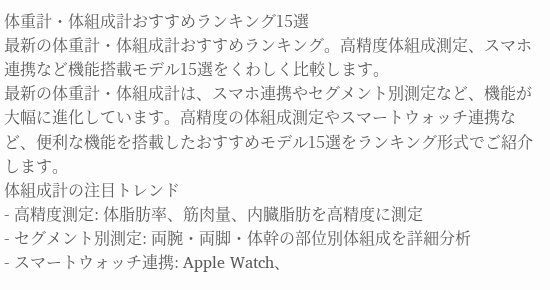体重計・体組成計おすすめランキング15選
最新の体重計・体組成計おすすめランキング。高精度体組成測定、スマホ連携など機能搭載モデル15選をくわしく比較します。
最新の体重計・体組成計は、スマホ連携やセグメント別測定など、機能が大幅に進化しています。高精度の体組成測定やスマートウォッチ連携など、便利な機能を搭載したおすすめモデル15選をランキング形式でご紹介します。
体組成計の注目トレンド
- 高精度測定: 体脂肪率、筋肉量、内臓脂肪を高精度に測定
- セグメント別測定: 両腕・両脚・体幹の部位別体組成を詳細分析
- スマートウォッチ連携: Apple Watch、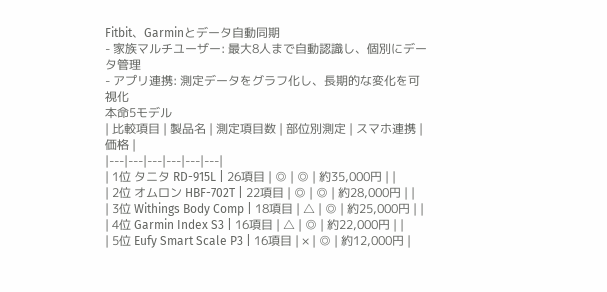Fitbit、Garminとデータ自動同期
- 家族マルチユーザー: 最大8人まで自動認識し、個別にデータ管理
- アプリ連携: 測定データをグラフ化し、長期的な変化を可視化
本命5モデル
| 比較項目 | 製品名 | 測定項目数 | 部位別測定 | スマホ連携 | 価格 |
|---|---|---|---|---|---|
| 1位 タニタ RD-915L | 26項目 | ◎ | ◎ | 約35,000円 | |
| 2位 オムロン HBF-702T | 22項目 | ◎ | ◎ | 約28,000円 | |
| 3位 Withings Body Comp | 18項目 | △ | ◎ | 約25,000円 | |
| 4位 Garmin Index S3 | 16項目 | △ | ◎ | 約22,000円 | |
| 5位 Eufy Smart Scale P3 | 16項目 | × | ◎ | 約12,000円 |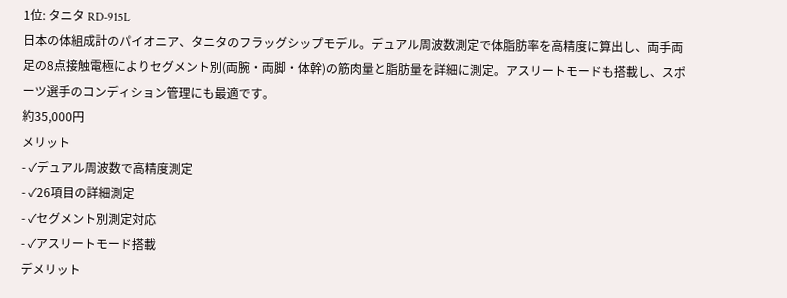1位: タニタ RD-915L
日本の体組成計のパイオニア、タニタのフラッグシップモデル。デュアル周波数測定で体脂肪率を高精度に算出し、両手両足の8点接触電極によりセグメント別(両腕・両脚・体幹)の筋肉量と脂肪量を詳細に測定。アスリートモードも搭載し、スポーツ選手のコンディション管理にも最適です。
約35,000円
メリット
- ✓デュアル周波数で高精度測定
- ✓26項目の詳細測定
- ✓セグメント別測定対応
- ✓アスリートモード搭載
デメリット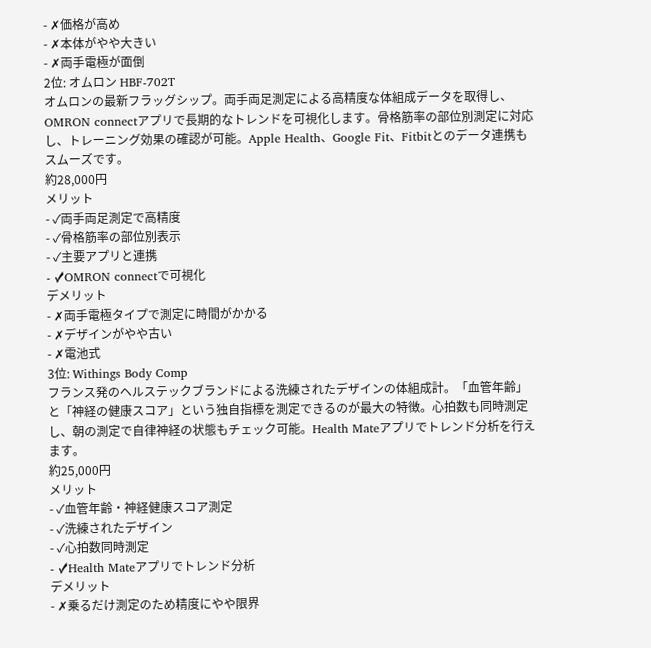- ✗価格が高め
- ✗本体がやや大きい
- ✗両手電極が面倒
2位: オムロン HBF-702T
オムロンの最新フラッグシップ。両手両足測定による高精度な体組成データを取得し、OMRON connectアプリで長期的なトレンドを可視化します。骨格筋率の部位別測定に対応し、トレーニング効果の確認が可能。Apple Health、Google Fit、Fitbitとのデータ連携もスムーズです。
約28,000円
メリット
- ✓両手両足測定で高精度
- ✓骨格筋率の部位別表示
- ✓主要アプリと連携
- ✓OMRON connectで可視化
デメリット
- ✗両手電極タイプで測定に時間がかかる
- ✗デザインがやや古い
- ✗電池式
3位: Withings Body Comp
フランス発のヘルステックブランドによる洗練されたデザインの体組成計。「血管年齢」と「神経の健康スコア」という独自指標を測定できるのが最大の特徴。心拍数も同時測定し、朝の測定で自律神経の状態もチェック可能。Health Mateアプリでトレンド分析を行えます。
約25,000円
メリット
- ✓血管年齢・神経健康スコア測定
- ✓洗練されたデザイン
- ✓心拍数同時測定
- ✓Health Mateアプリでトレンド分析
デメリット
- ✗乗るだけ測定のため精度にやや限界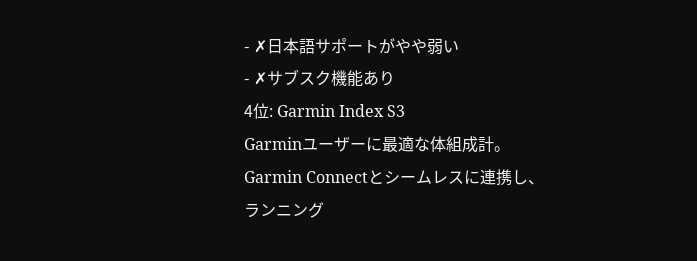- ✗日本語サポートがやや弱い
- ✗サブスク機能あり
4位: Garmin Index S3
Garminユーザーに最適な体組成計。Garmin Connectとシームレスに連携し、ランニング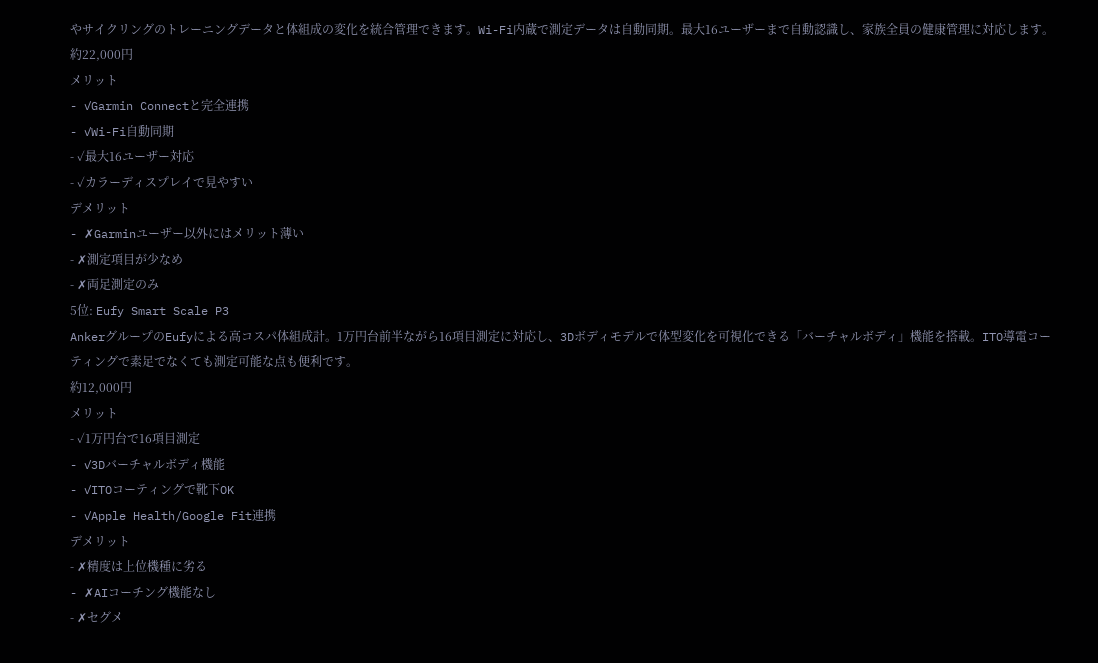やサイクリングのトレーニングデータと体組成の変化を統合管理できます。Wi-Fi内蔵で測定データは自動同期。最大16ユーザーまで自動認識し、家族全員の健康管理に対応します。
約22,000円
メリット
- ✓Garmin Connectと完全連携
- ✓Wi-Fi自動同期
- ✓最大16ユーザー対応
- ✓カラーディスプレイで見やすい
デメリット
- ✗Garminユーザー以外にはメリット薄い
- ✗測定項目が少なめ
- ✗両足測定のみ
5位: Eufy Smart Scale P3
AnkerグループのEufyによる高コスパ体組成計。1万円台前半ながら16項目測定に対応し、3Dボディモデルで体型変化を可視化できる「バーチャルボディ」機能を搭載。ITO導電コーティングで素足でなくても測定可能な点も便利です。
約12,000円
メリット
- ✓1万円台で16項目測定
- ✓3Dバーチャルボディ機能
- ✓ITOコーティングで靴下OK
- ✓Apple Health/Google Fit連携
デメリット
- ✗精度は上位機種に劣る
- ✗AIコーチング機能なし
- ✗セグメ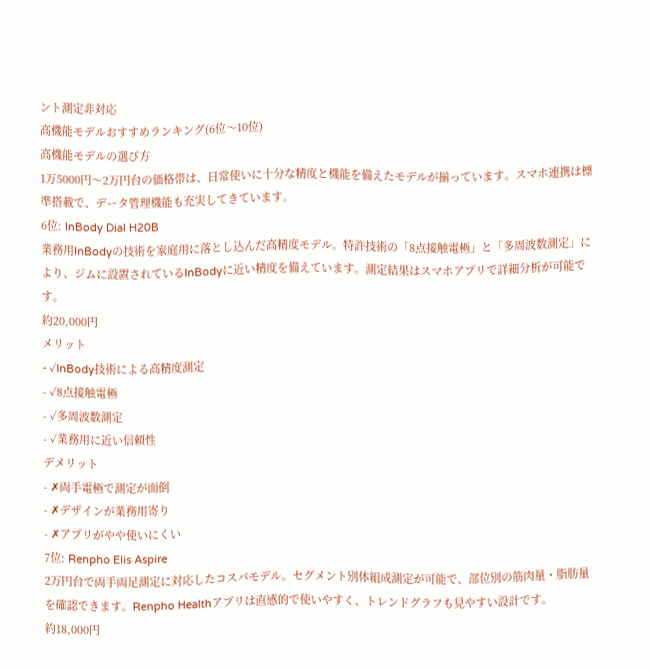ント測定非対応
高機能モデルおすすめランキング(6位〜10位)
高機能モデルの選び方
1万5000円〜2万円台の価格帯は、日常使いに十分な精度と機能を備えたモデルが揃っています。スマホ連携は標準搭載で、データ管理機能も充実してきています。
6位: InBody Dial H20B
業務用InBodyの技術を家庭用に落とし込んだ高精度モデル。特許技術の「8点接触電極」と「多周波数測定」により、ジムに設置されているInBodyに近い精度を備えています。測定結果はスマホアプリで詳細分析が可能です。
約20,000円
メリット
- ✓InBody技術による高精度測定
- ✓8点接触電極
- ✓多周波数測定
- ✓業務用に近い信頼性
デメリット
- ✗両手電極で測定が面倒
- ✗デザインが業務用寄り
- ✗アプリがやや使いにくい
7位: Renpho Elis Aspire
2万円台で両手両足測定に対応したコスパモデル。セグメント別体組成測定が可能で、部位別の筋肉量・脂肪量を確認できます。Renpho Healthアプリは直感的で使いやすく、トレンドグラフも見やすい設計です。
約18,000円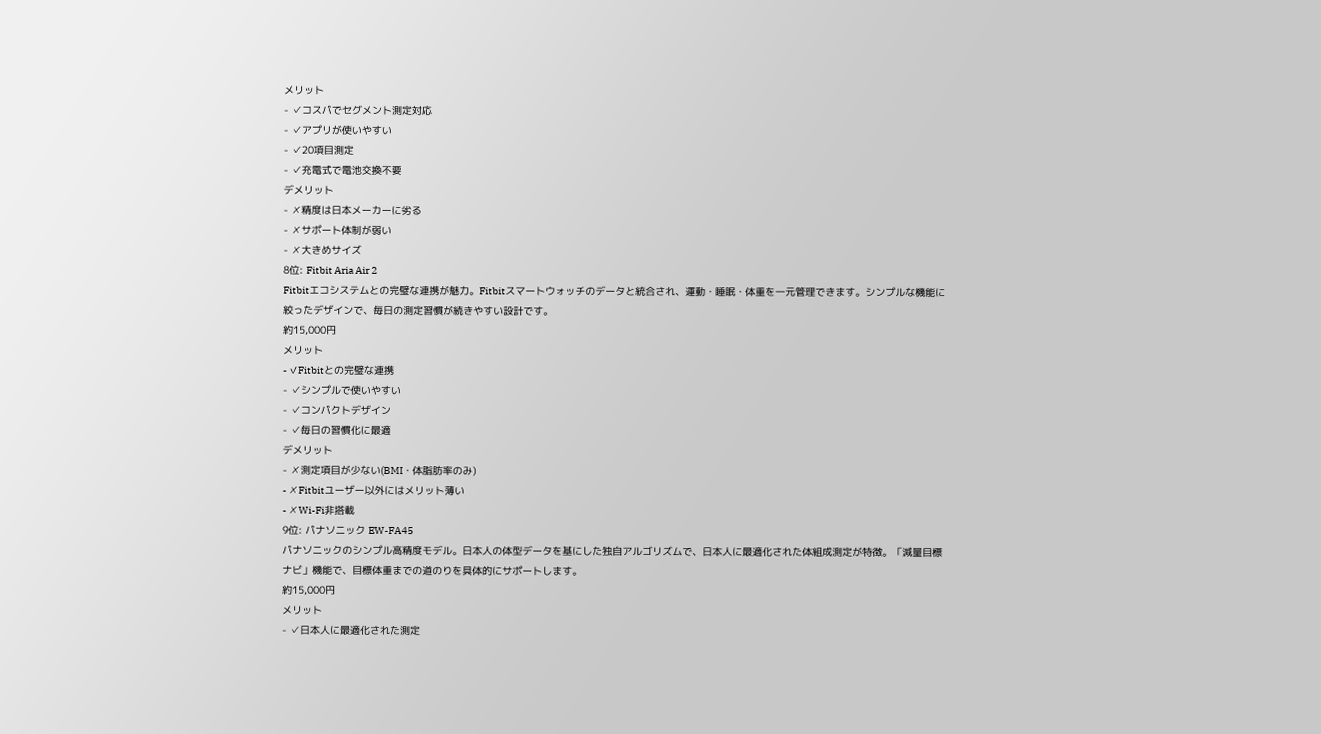メリット
- ✓コスパでセグメント測定対応
- ✓アプリが使いやすい
- ✓20項目測定
- ✓充電式で電池交換不要
デメリット
- ✗精度は日本メーカーに劣る
- ✗サポート体制が弱い
- ✗大きめサイズ
8位: Fitbit Aria Air 2
Fitbitエコシステムとの完璧な連携が魅力。Fitbitスマートウォッチのデータと統合され、運動・睡眠・体重を一元管理できます。シンプルな機能に絞ったデザインで、毎日の測定習慣が続きやすい設計です。
約15,000円
メリット
- ✓Fitbitとの完璧な連携
- ✓シンプルで使いやすい
- ✓コンパクトデザイン
- ✓毎日の習慣化に最適
デメリット
- ✗測定項目が少ない(BMI・体脂肪率のみ)
- ✗Fitbitユーザー以外にはメリット薄い
- ✗Wi-Fi非搭載
9位: パナソニック EW-FA45
パナソニックのシンプル高精度モデル。日本人の体型データを基にした独自アルゴリズムで、日本人に最適化された体組成測定が特徴。「減量目標ナビ」機能で、目標体重までの道のりを具体的にサポートします。
約15,000円
メリット
- ✓日本人に最適化された測定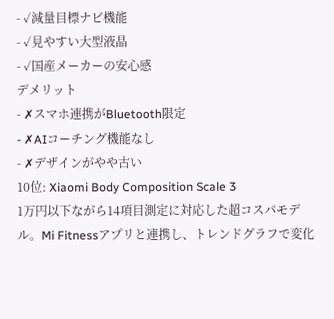- ✓減量目標ナビ機能
- ✓見やすい大型液晶
- ✓国産メーカーの安心感
デメリット
- ✗スマホ連携がBluetooth限定
- ✗AIコーチング機能なし
- ✗デザインがやや古い
10位: Xiaomi Body Composition Scale 3
1万円以下ながら14項目測定に対応した超コスパモデル。Mi Fitnessアプリと連携し、トレンドグラフで変化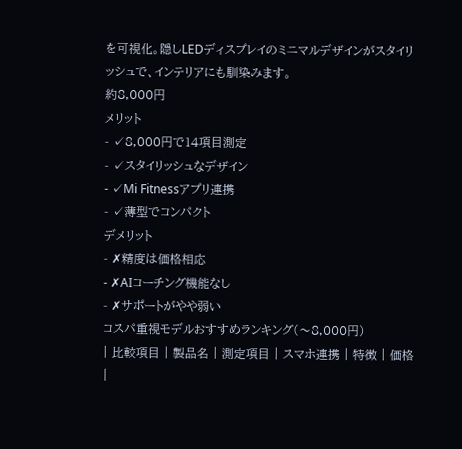を可視化。隠しLEDディスプレイのミニマルデザインがスタイリッシュで、インテリアにも馴染みます。
約8,000円
メリット
- ✓8,000円で14項目測定
- ✓スタイリッシュなデザイン
- ✓Mi Fitnessアプリ連携
- ✓薄型でコンパクト
デメリット
- ✗精度は価格相応
- ✗AIコーチング機能なし
- ✗サポートがやや弱い
コスパ重視モデルおすすめランキング(〜8,000円)
| 比較項目 | 製品名 | 測定項目 | スマホ連携 | 特徴 | 価格 |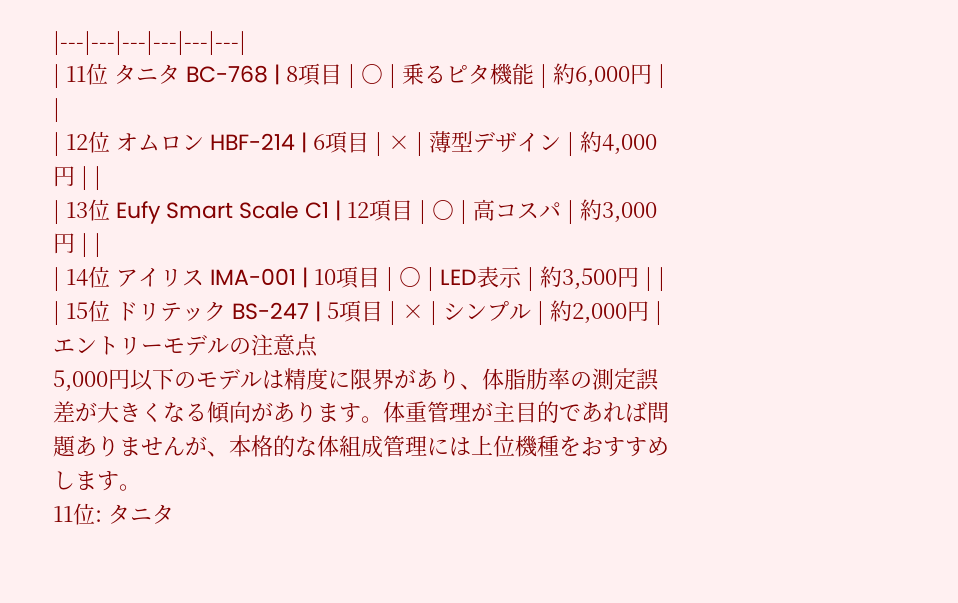|---|---|---|---|---|---|
| 11位 タニタ BC-768 | 8項目 | ○ | 乗るピタ機能 | 約6,000円 | |
| 12位 オムロン HBF-214 | 6項目 | × | 薄型デザイン | 約4,000円 | |
| 13位 Eufy Smart Scale C1 | 12項目 | ○ | 高コスパ | 約3,000円 | |
| 14位 アイリス IMA-001 | 10項目 | ○ | LED表示 | 約3,500円 | |
| 15位 ドリテック BS-247 | 5項目 | × | シンプル | 約2,000円 |
エントリーモデルの注意点
5,000円以下のモデルは精度に限界があり、体脂肪率の測定誤差が大きくなる傾向があります。体重管理が主目的であれば問題ありませんが、本格的な体組成管理には上位機種をおすすめします。
11位: タニタ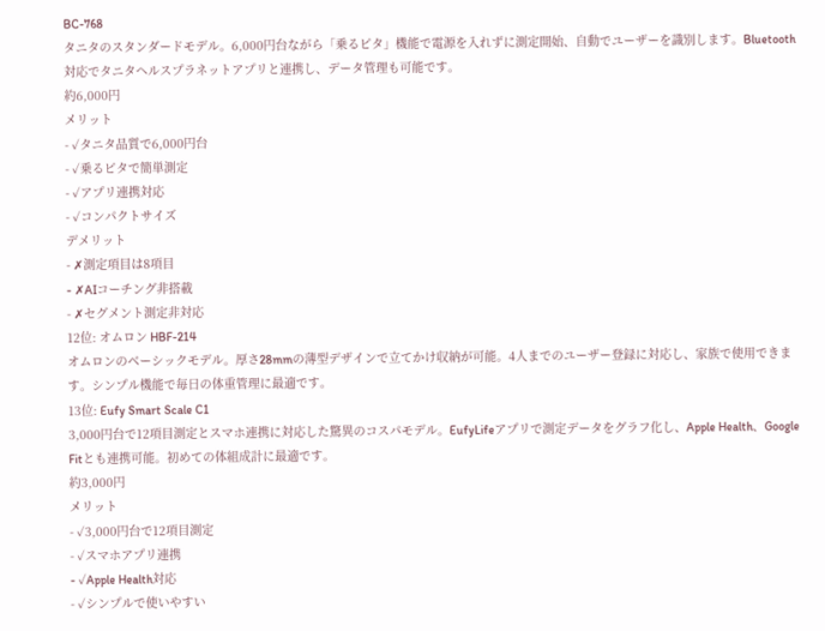BC-768
タニタのスタンダードモデル。6,000円台ながら「乗るピタ」機能で電源を入れずに測定開始、自動でユーザーを識別します。Bluetooth対応でタニタヘルスプラネットアプリと連携し、データ管理も可能です。
約6,000円
メリット
- ✓タニタ品質で6,000円台
- ✓乗るピタで簡単測定
- ✓アプリ連携対応
- ✓コンパクトサイズ
デメリット
- ✗測定項目は8項目
- ✗AIコーチング非搭載
- ✗セグメント測定非対応
12位: オムロン HBF-214
オムロンのベーシックモデル。厚さ28mmの薄型デザインで立てかけ収納が可能。4人までのユーザー登録に対応し、家族で使用できます。シンプル機能で毎日の体重管理に最適です。
13位: Eufy Smart Scale C1
3,000円台で12項目測定とスマホ連携に対応した驚異のコスパモデル。EufyLifeアプリで測定データをグラフ化し、Apple Health、Google Fitとも連携可能。初めての体組成計に最適です。
約3,000円
メリット
- ✓3,000円台で12項目測定
- ✓スマホアプリ連携
- ✓Apple Health対応
- ✓シンプルで使いやすい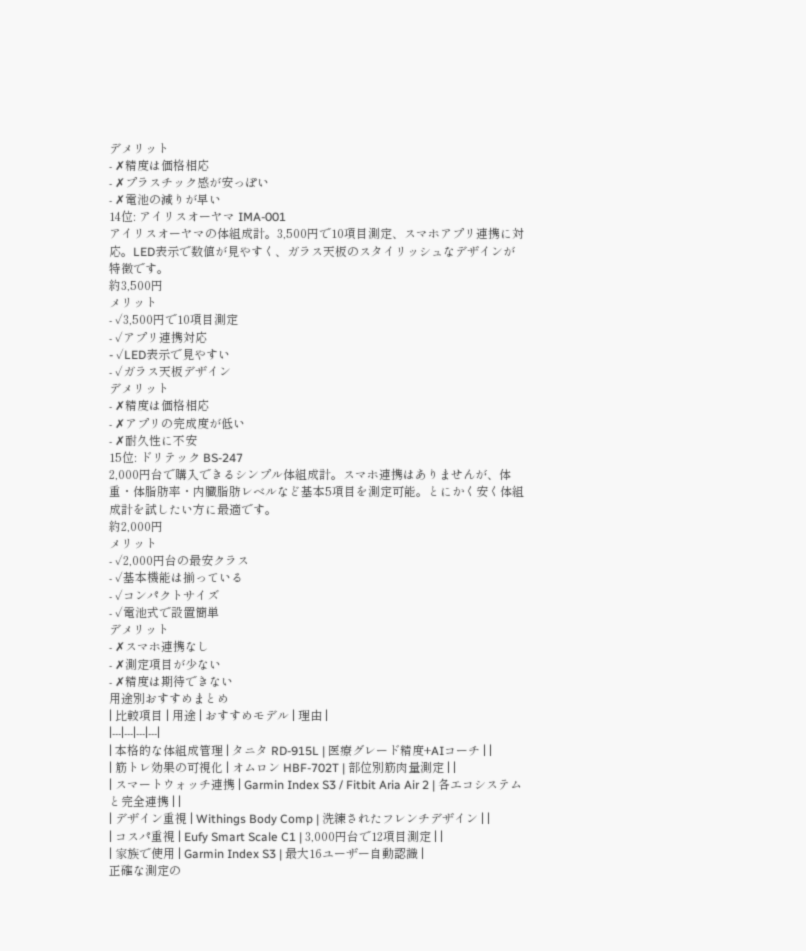デメリット
- ✗精度は価格相応
- ✗プラスチック感が安っぽい
- ✗電池の減りが早い
14位: アイリスオーヤマ IMA-001
アイリスオーヤマの体組成計。3,500円で10項目測定、スマホアプリ連携に対応。LED表示で数値が見やすく、ガラス天板のスタイリッシュなデザインが特徴です。
約3,500円
メリット
- ✓3,500円で10項目測定
- ✓アプリ連携対応
- ✓LED表示で見やすい
- ✓ガラス天板デザイン
デメリット
- ✗精度は価格相応
- ✗アプリの完成度が低い
- ✗耐久性に不安
15位: ドリテック BS-247
2,000円台で購入できるシンプル体組成計。スマホ連携はありませんが、体重・体脂肪率・内臓脂肪レベルなど基本5項目を測定可能。とにかく安く体組成計を試したい方に最適です。
約2,000円
メリット
- ✓2,000円台の最安クラス
- ✓基本機能は揃っている
- ✓コンパクトサイズ
- ✓電池式で設置簡単
デメリット
- ✗スマホ連携なし
- ✗測定項目が少ない
- ✗精度は期待できない
用途別おすすめまとめ
| 比較項目 | 用途 | おすすめモデル | 理由 |
|---|---|---|---|
| 本格的な体組成管理 | タニタ RD-915L | 医療グレード精度+AIコーチ | |
| 筋トレ効果の可視化 | オムロン HBF-702T | 部位別筋肉量測定 | |
| スマートウォッチ連携 | Garmin Index S3 / Fitbit Aria Air 2 | 各エコシステムと完全連携 | |
| デザイン重視 | Withings Body Comp | 洗練されたフレンチデザイン | |
| コスパ重視 | Eufy Smart Scale C1 | 3,000円台で12項目測定 | |
| 家族で使用 | Garmin Index S3 | 最大16ユーザー自動認識 |
正確な測定の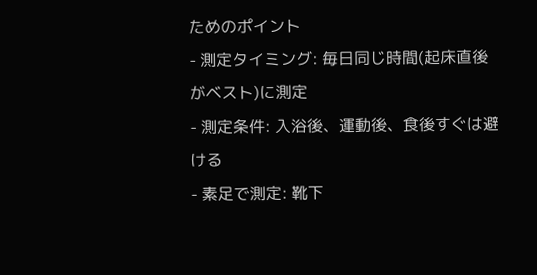ためのポイント
- 測定タイミング: 毎日同じ時間(起床直後がベスト)に測定
- 測定条件: 入浴後、運動後、食後すぐは避ける
- 素足で測定: 靴下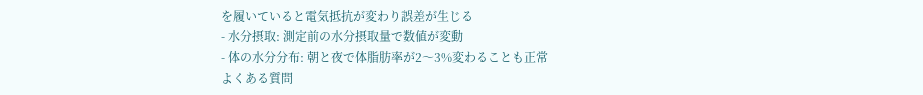を履いていると電気抵抗が変わり誤差が生じる
- 水分摂取: 測定前の水分摂取量で数値が変動
- 体の水分分布: 朝と夜で体脂肪率が2〜3%変わることも正常
よくある質問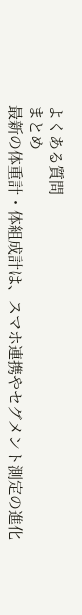よくある質問
まとめ
最新の体重計・体組成計は、スマホ連携やセグメント測定の進化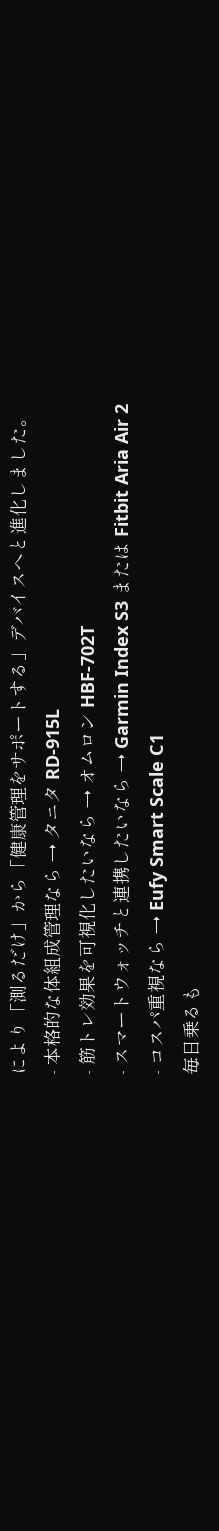により「測るだけ」から「健康管理をサポートする」デバイスへと進化しました。
- 本格的な体組成管理なら → タニタ RD-915L
- 筋トレ効果を可視化したいなら → オムロン HBF-702T
- スマートウォッチと連携したいなら → Garmin Index S3 または Fitbit Aria Air 2
- コスパ重視なら → Eufy Smart Scale C1
毎日乗るも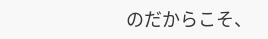のだからこそ、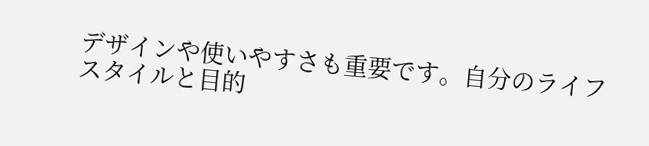デザインや使いやすさも重要です。自分のライフスタイルと目的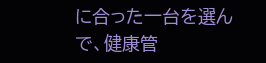に合った一台を選んで、健康管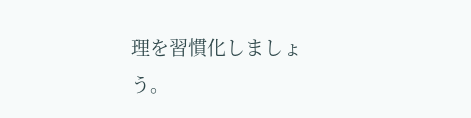理を習慣化しましょう。